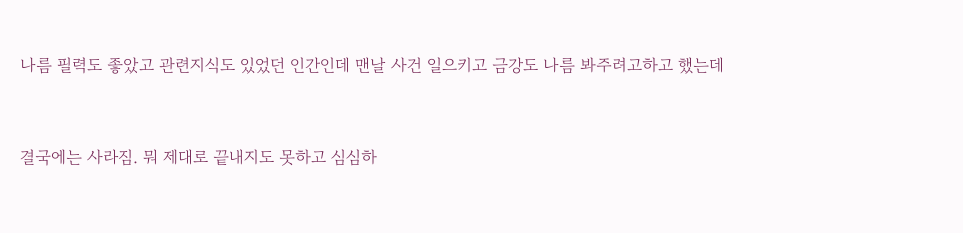나름 필력도 좋았고 관련지식도 있었던 인간인데 맨날 사건 일으키고 금강도 나름 봐주려고하고 했는데


결국에는 사라짐. 뭐 제대로 끝내지도 못하고 심심하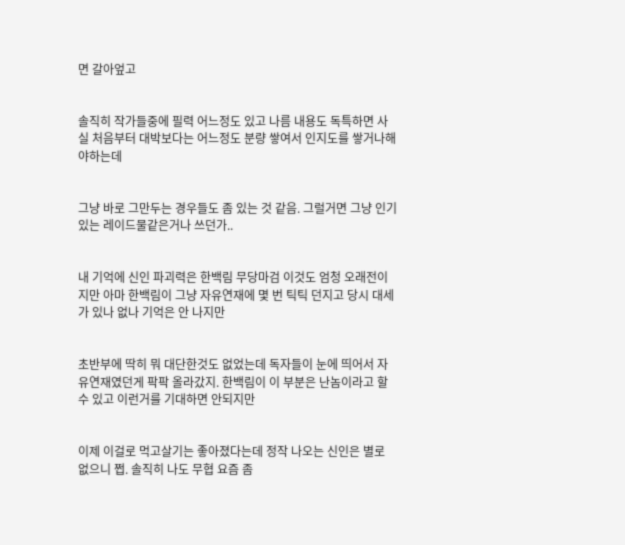면 갈아엎고


솔직히 작가들중에 필력 어느정도 있고 나름 내용도 독특하면 사실 처음부터 대박보다는 어느정도 분량 쌓여서 인지도를 쌓거나해야하는데


그냥 바로 그만두는 경우들도 좀 있는 것 같음. 그럴거면 그냥 인기있는 레이드물같은거나 쓰던가..


내 기억에 신인 파괴력은 한백림 무당마검 이것도 엄청 오래전이지만 아마 한백림이 그냥 자유연재에 몇 번 틱틱 던지고 당시 대세가 있나 없나 기억은 안 나지만


초반부에 딱히 뭐 대단한것도 없었는데 독자들이 눈에 띄어서 자유연재였던게 팍팍 올라갔지. 한백림이 이 부분은 난놈이라고 할 수 있고 이런거를 기대하면 안되지만


이제 이걸로 먹고살기는 좋아졌다는데 정작 나오는 신인은 별로 없으니 쩝. 솔직히 나도 무협 요즘 좀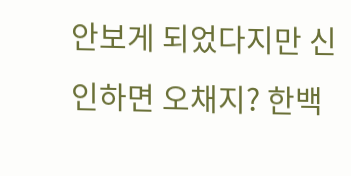안보게 되었다지만 신인하면 오채지? 한백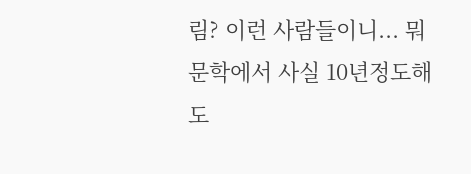림? 이런 사람들이니... 뭐 문학에서 사실 10년정도해도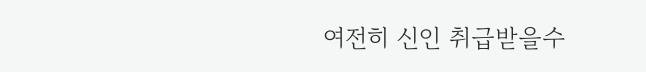여전히 신인 취급받을수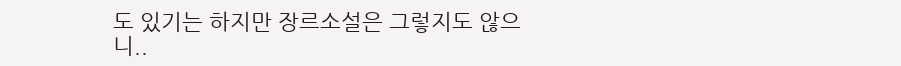도 있기는 하지만 장르소설은 그렇지도 않으니..